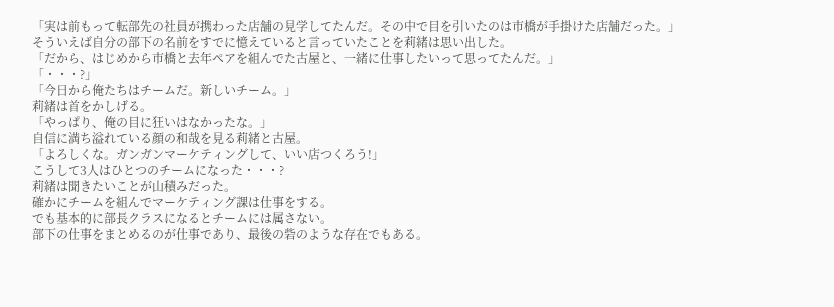「実は前もって転部先の社員が携わった店舗の見学してたんだ。その中で目を引いたのは市橋が手掛けた店舗だった。」
そういえば自分の部下の名前をすでに憶えていると言っていたことを莉緒は思い出した。
「だから、はじめから市橋と去年ペアを組んでた古屋と、一緒に仕事したいって思ってたんだ。」
「・・・?」
「今日から俺たちはチームだ。新しいチーム。」
莉緒は首をかしげる。
「やっぱり、俺の目に狂いはなかったな。」
自信に満ち溢れている顔の和哉を見る莉緒と古屋。
「よろしくな。ガンガンマーケティングして、いい店つくろう!」
こうして3人はひとつのチームになった・・・?
莉緒は聞きたいことが山積みだった。
確かにチームを組んでマーケティング課は仕事をする。
でも基本的に部長クラスになるとチームには属さない。
部下の仕事をまとめるのが仕事であり、最後の砦のような存在でもある。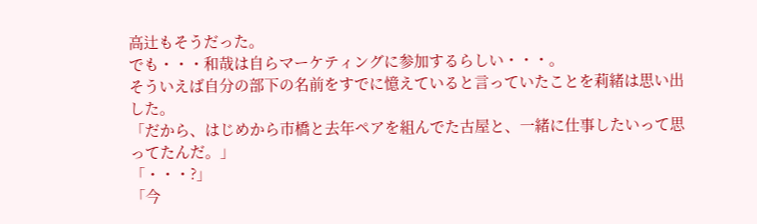高辻もそうだった。
でも・・・和哉は自らマーケティングに参加するらしい・・・。
そういえば自分の部下の名前をすでに憶えていると言っていたことを莉緒は思い出した。
「だから、はじめから市橋と去年ペアを組んでた古屋と、一緒に仕事したいって思ってたんだ。」
「・・・?」
「今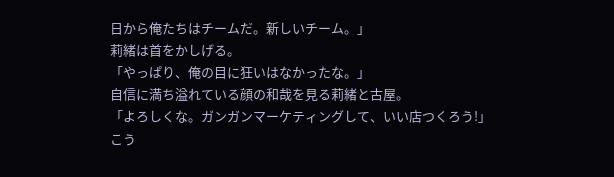日から俺たちはチームだ。新しいチーム。」
莉緒は首をかしげる。
「やっぱり、俺の目に狂いはなかったな。」
自信に満ち溢れている顔の和哉を見る莉緒と古屋。
「よろしくな。ガンガンマーケティングして、いい店つくろう!」
こう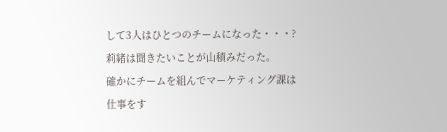して3人はひとつのチームになった・・・?
莉緒は聞きたいことが山積みだった。
確かにチームを組んでマーケティング課は仕事をす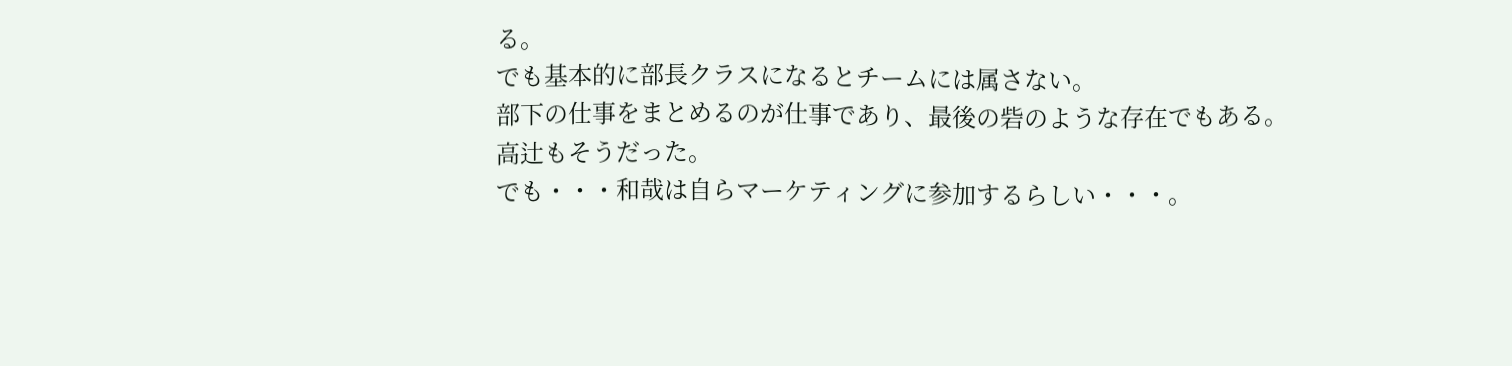る。
でも基本的に部長クラスになるとチームには属さない。
部下の仕事をまとめるのが仕事であり、最後の砦のような存在でもある。
高辻もそうだった。
でも・・・和哉は自らマーケティングに参加するらしい・・・。